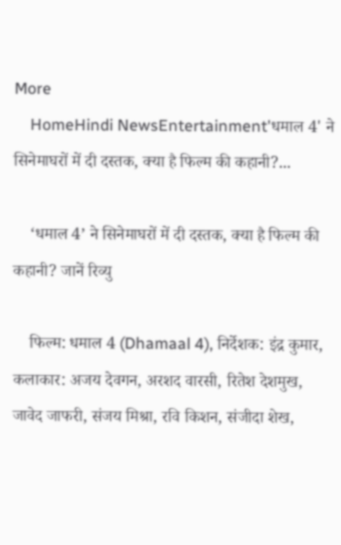More
    HomeHindi NewsEntertainment'धमाल 4' ने सिनेमाघरों में दी दस्तक, क्या है फिल्म की कहानी?...

    ‘धमाल 4’ ने सिनेमाघरों में दी दस्तक, क्या है फिल्म की कहानी? जानें रिव्यु

    फिल्म: धमाल 4 (Dhamaal 4), निर्देशक: इंद्र कुमार, कलाकार: अजय देवगन, अरशद वारसी, रितेश देशमुख, जावेद जाफरी, संजय मिश्रा, रवि किशन, संजीदा शेख,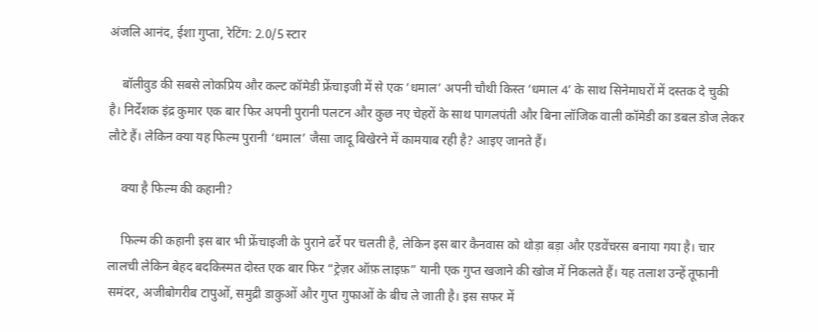अंजलि आनंद, ईशा गुप्ता, रेटिंग: 2.0/5 स्टार

    बॉलीवुड की सबसे लोकप्रिय और कल्ट कॉमेडी फ्रेंचाइजी में से एक ‘धमाल’ अपनी चौथी किस्त ‘धमाल 4’ के साथ सिनेमाघरों में दस्तक दे चुकी है। निर्देशक इंद्र कुमार एक बार फिर अपनी पुरानी पलटन और कुछ नए चेहरों के साथ पागलपंती और बिना लॉजिक वाली कॉमेडी का डबल डोज लेकर लौटे हैं। लेकिन क्या यह फिल्म पुरानी ‘धमाल’ जैसा जादू बिखेरने में कामयाब रही है? आइए जानते हैं।

    क्या है फिल्म की कहानी?

    फिल्म की कहानी इस बार भी फ्रेंचाइजी के पुराने ढर्रे पर चलती है, लेकिन इस बार कैनवास को थोड़ा बड़ा और एडवेंचरस बनाया गया है। चार लालची लेकिन बेहद बदकिस्मत दोस्त एक बार फिर “ट्रेज़र ऑफ़ लाइफ़” यानी एक गुप्त खजाने की खोज में निकलते हैं। यह तलाश उन्हें तूफानी समंदर, अजीबोगरीब टापुओं, समुद्री डाकुओं और गुप्त गुफाओं के बीच ले जाती है। इस सफर में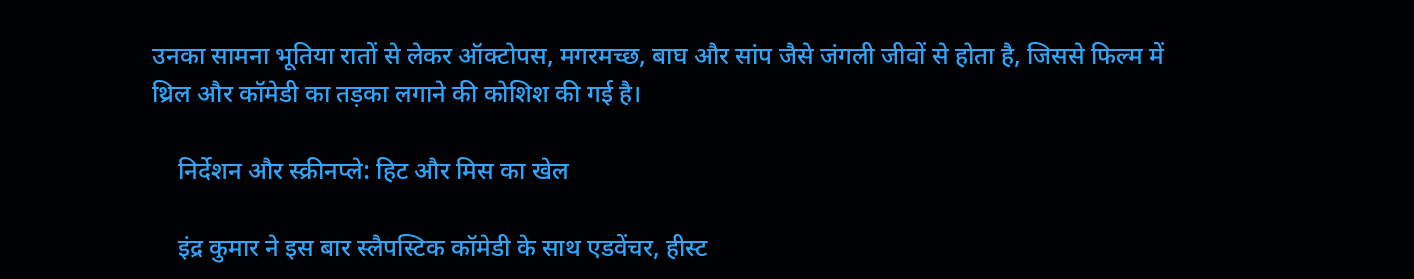उनका सामना भूतिया रातों से लेकर ऑक्टोपस, मगरमच्छ, बाघ और सांप जैसे जंगली जीवों से होता है, जिससे फिल्म में थ्रिल और कॉमेडी का तड़का लगाने की कोशिश की गई है।

    निर्देशन और स्क्रीनप्ले: हिट और मिस का खेल

    इंद्र कुमार ने इस बार स्लैपस्टिक कॉमेडी के साथ एडवेंचर, हीस्ट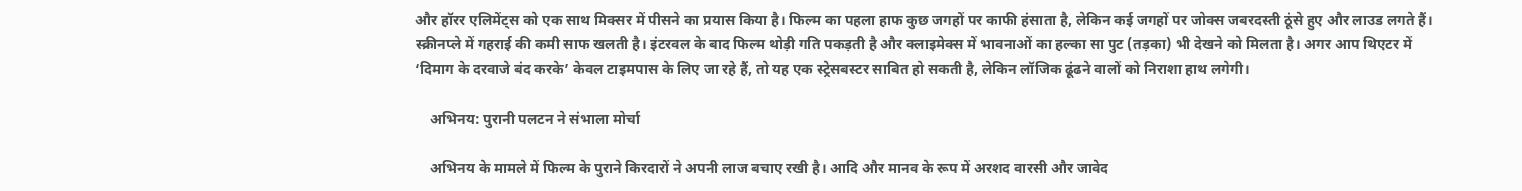और हॉरर एलिमेंट्स को एक साथ मिक्सर में पीसने का प्रयास किया है। फिल्म का पहला हाफ कुछ जगहों पर काफी हंसाता है, लेकिन कई जगहों पर जोक्स जबरदस्ती ठूंसे हुए और लाउड लगते हैं। स्क्रीनप्ले में गहराई की कमी साफ खलती है। इंटरवल के बाद फिल्म थोड़ी गति पकड़ती है और क्लाइमेक्स में भावनाओं का हल्का सा पुट (तड़का) भी देखने को मिलता है। अगर आप थिएटर में ‘दिमाग के दरवाजे बंद करके’ केवल टाइमपास के लिए जा रहे हैं, तो यह एक स्ट्रेसबस्टर साबित हो सकती है, लेकिन लॉजिक ढूंढने वालों को निराशा हाथ लगेगी।

    अभिनय: पुरानी पलटन ने संभाला मोर्चा

    अभिनय के मामले में फिल्म के पुराने किरदारों ने अपनी लाज बचाए रखी है। आदि और मानव के रूप में अरशद वारसी और जावेद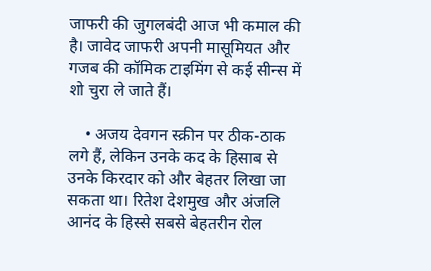जाफरी की जुगलबंदी आज भी कमाल की है। जावेद जाफरी अपनी मासूमियत और गजब की कॉमिक टाइमिंग से कई सीन्स में शो चुरा ले जाते हैं।

    • अजय देवगन स्क्रीन पर ठीक-ठाक लगे हैं, लेकिन उनके कद के हिसाब से उनके किरदार को और बेहतर लिखा जा सकता था। रितेश देशमुख और अंजलि आनंद के हिस्से सबसे बेहतरीन रोल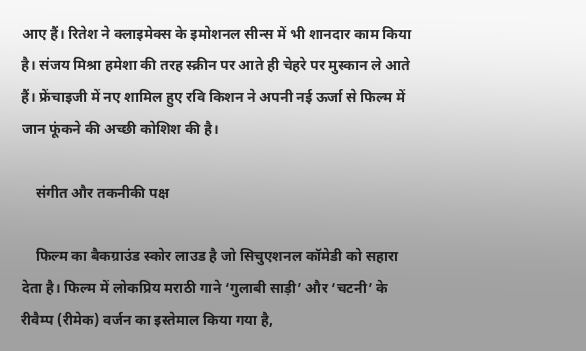आए हैं। रितेश ने क्लाइमेक्स के इमोशनल सीन्स में भी शानदार काम किया है। संजय मिश्रा हमेशा की तरह स्क्रीन पर आते ही चेहरे पर मुस्कान ले आते हैं। फ्रेंचाइजी में नए शामिल हुए रवि किशन ने अपनी नई ऊर्जा से फिल्म में जान फूंकने की अच्छी कोशिश की है।

    संगीत और तकनीकी पक्ष

    फिल्म का बैकग्राउंड स्कोर लाउड है जो सिचुएशनल कॉमेडी को सहारा देता है। फिल्म में लोकप्रिय मराठी गाने ‘गुलाबी साड़ी’ और ‘चटनी’ के रीवैम्प (रीमेक) वर्जन का इस्तेमाल किया गया है,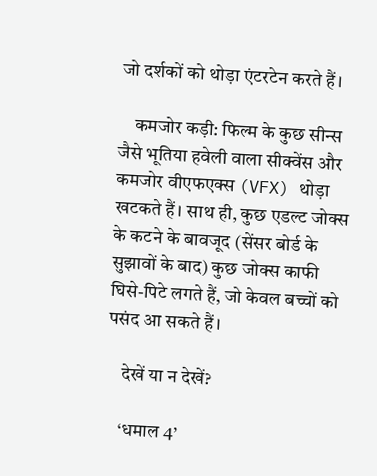जो दर्शकों को थोड़ा एंटरटेन करते हैं।

    कमजोर कड़ी: फिल्म के कुछ सीन्स जैसे भूतिया हवेली वाला सीक्वेंस और कमजोर वीएफएक्स (VFX) थोड़ा खटकते हैं। साथ ही, कुछ एडल्ट जोक्स के कटने के बावजूद (सेंसर बोर्ड के सुझावों के बाद) कुछ जोक्स काफी घिसे-पिटे लगते हैं, जो केवल बच्चों को पसंद आ सकते हैं।

    देखें या न देखें?

    ‘धमाल 4’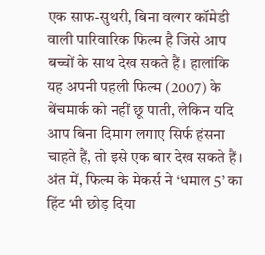एक साफ-सुथरी, बिना वल्गर कॉमेडी वाली पारिवारिक फिल्म है जिसे आप बच्चों के साथ देख सकते हैं। हालांकि यह अपनी पहली फिल्म (2007) के बेंचमार्क को नहीं छू पाती, लेकिन यदि आप बिना दिमाग लगाए सिर्फ हंसना चाहते हैं, तो इसे एक बार देख सकते हैं। अंत में, फिल्म के मेकर्स ने ‘धमाल 5’ का हिंट भी छोड़ दिया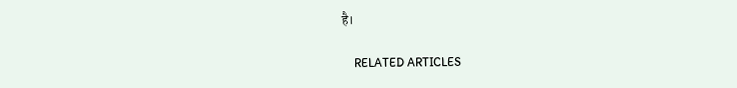है।

    RELATED ARTICLES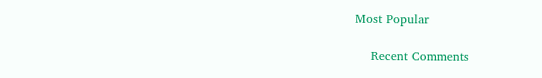Most Popular

    Recent Comments